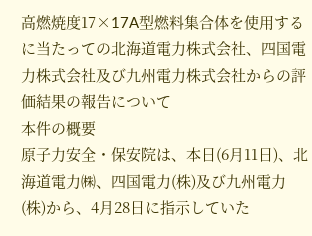高燃焼度17×17A型燃料集合体を使用するに当たっての北海道電力株式会社、四国電力株式会社及び九州電力株式会社からの評価結果の報告について
本件の概要
原子力安全・保安院は、本日(6月11日)、北海道電力㈱、四国電力(株)及び九州電力(株)から、4月28日に指示していた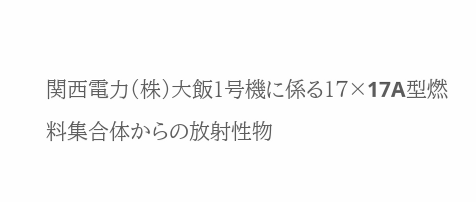関西電力(株)大飯1号機に係る17×17A型燃料集合体からの放射性物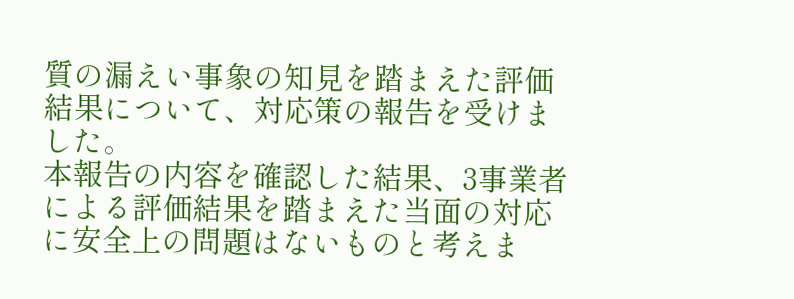質の漏えい事象の知見を踏まえた評価結果について、対応策の報告を受けました。
本報告の内容を確認した結果、3事業者による評価結果を踏まえた当面の対応に安全上の問題はないものと考えま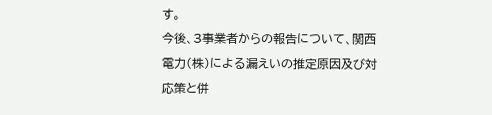す。
今後、3事業者からの報告について、関西電力(株)による漏えいの推定原因及び対応策と併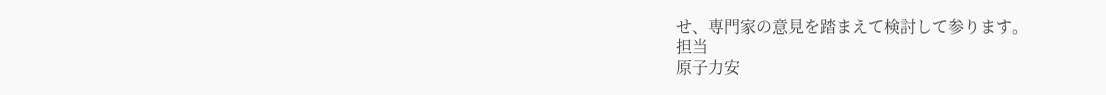せ、専門家の意見を踏まえて検討して参ります。
担当
原子力安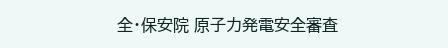全・保安院 原子力発電安全審査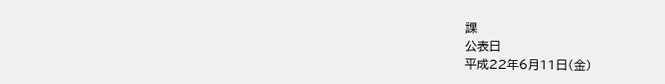課
公表日
平成22年6月11日(金)